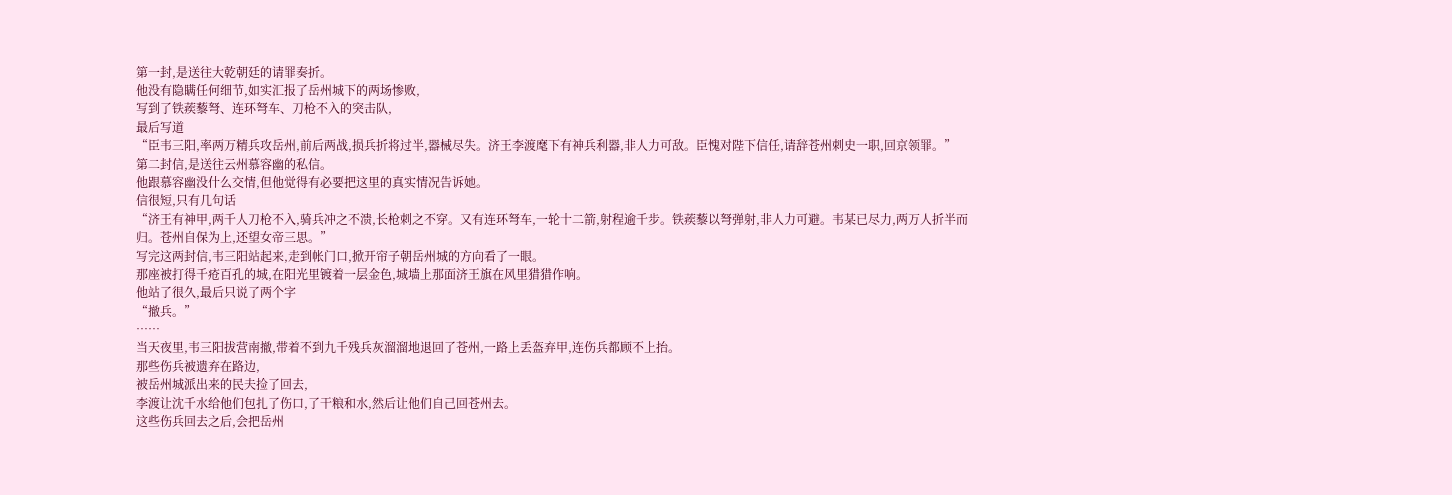第一封,是送往大乾朝廷的请罪奏折。
他没有隐瞒任何细节,如实汇报了岳州城下的两场惨败,
写到了铁蒺藜弩、连环弩车、刀枪不入的突击队,
最后写道
“臣韦三阳,率两万精兵攻岳州,前后两战,损兵折将过半,器械尽失。济王李渡麾下有神兵利器,非人力可敌。臣愧对陛下信任,请辞苍州刺史一职,回京领罪。”
第二封信,是送往云州慕容幽的私信。
他跟慕容幽没什么交情,但他觉得有必要把这里的真实情况告诉她。
信很短,只有几句话
“济王有神甲,两千人刀枪不入,骑兵冲之不溃,长枪刺之不穿。又有连环弩车,一轮十二箭,射程逾千步。铁蒺藜以弩弹射,非人力可避。韦某已尽力,两万人折半而归。苍州自保为上,还望女帝三思。”
写完这两封信,韦三阳站起来,走到帐门口,掀开帘子朝岳州城的方向看了一眼。
那座被打得千疮百孔的城,在阳光里镀着一层金色,城墙上那面济王旗在风里猎猎作响。
他站了很久,最后只说了两个字
“撤兵。”
……
当天夜里,韦三阳拔营南撤,带着不到九千残兵灰溜溜地退回了苍州,一路上丢盔弃甲,连伤兵都顾不上抬。
那些伤兵被遗弃在路边,
被岳州城派出来的民夫捡了回去,
李渡让沈千水给他们包扎了伤口,了干粮和水,然后让他们自己回苍州去。
这些伤兵回去之后,会把岳州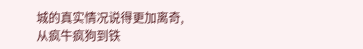城的真实情况说得更加离奇,
从疯牛疯狗到铁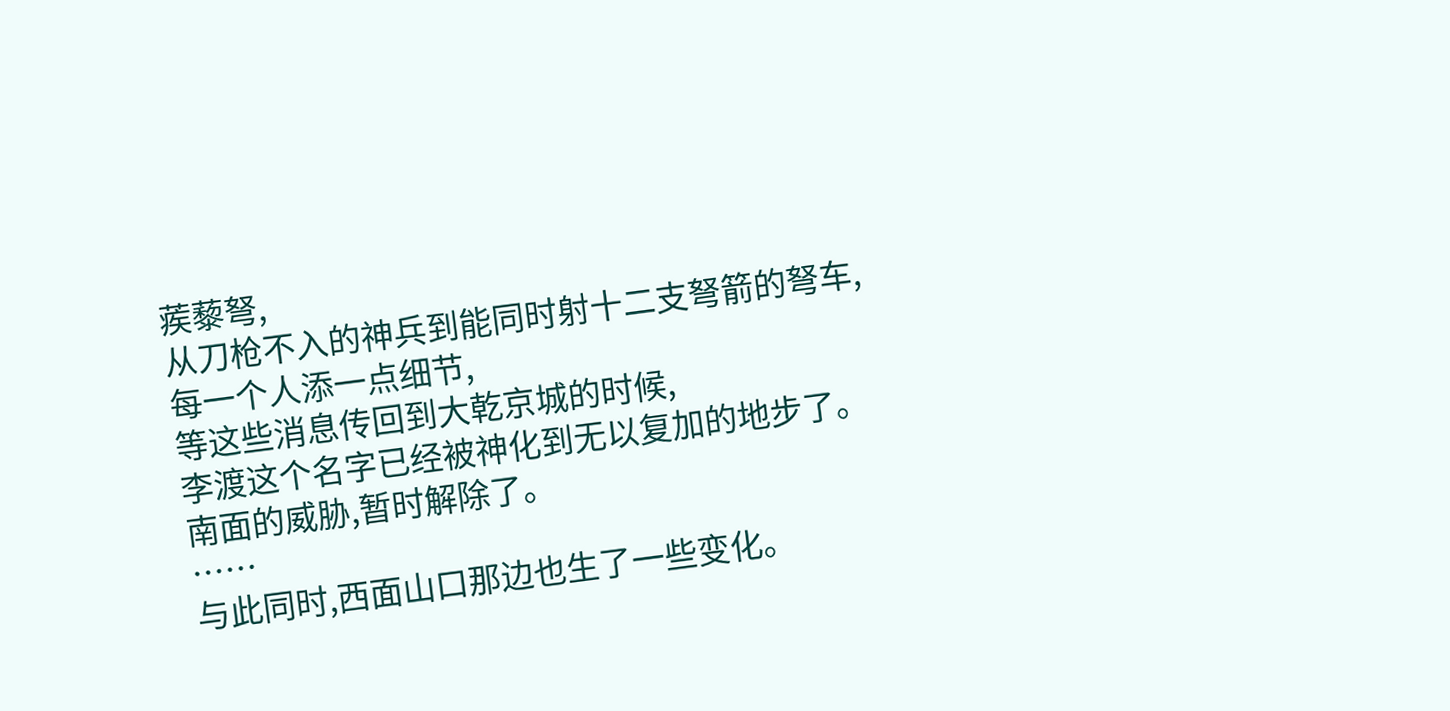蒺藜弩,
从刀枪不入的神兵到能同时射十二支弩箭的弩车,
每一个人添一点细节,
等这些消息传回到大乾京城的时候,
李渡这个名字已经被神化到无以复加的地步了。
南面的威胁,暂时解除了。
……
与此同时,西面山口那边也生了一些变化。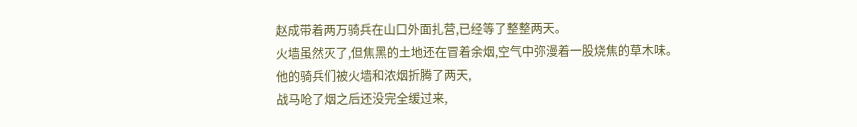赵成带着两万骑兵在山口外面扎营,已经等了整整两天。
火墙虽然灭了,但焦黑的土地还在冒着余烟,空气中弥漫着一股烧焦的草木味。
他的骑兵们被火墙和浓烟折腾了两天,
战马呛了烟之后还没完全缓过来,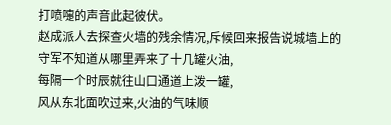打喷嚏的声音此起彼伏。
赵成派人去探查火墙的残余情况,斥候回来报告说城墙上的守军不知道从哪里弄来了十几罐火油,
每隔一个时辰就往山口通道上泼一罐,
风从东北面吹过来,火油的气味顺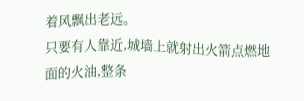着风飘出老远。
只要有人靠近,城墙上就射出火箭点燃地面的火油,整条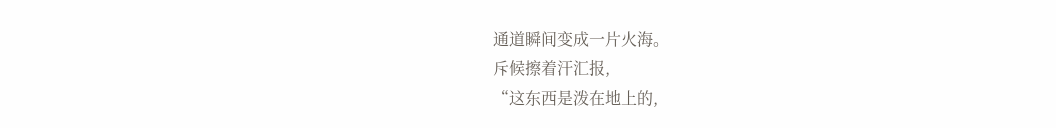通道瞬间变成一片火海。
斥候擦着汗汇报,
“这东西是泼在地上的,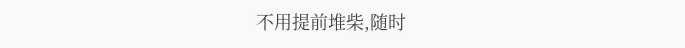不用提前堆柴,随时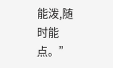能泼,随时能点。”